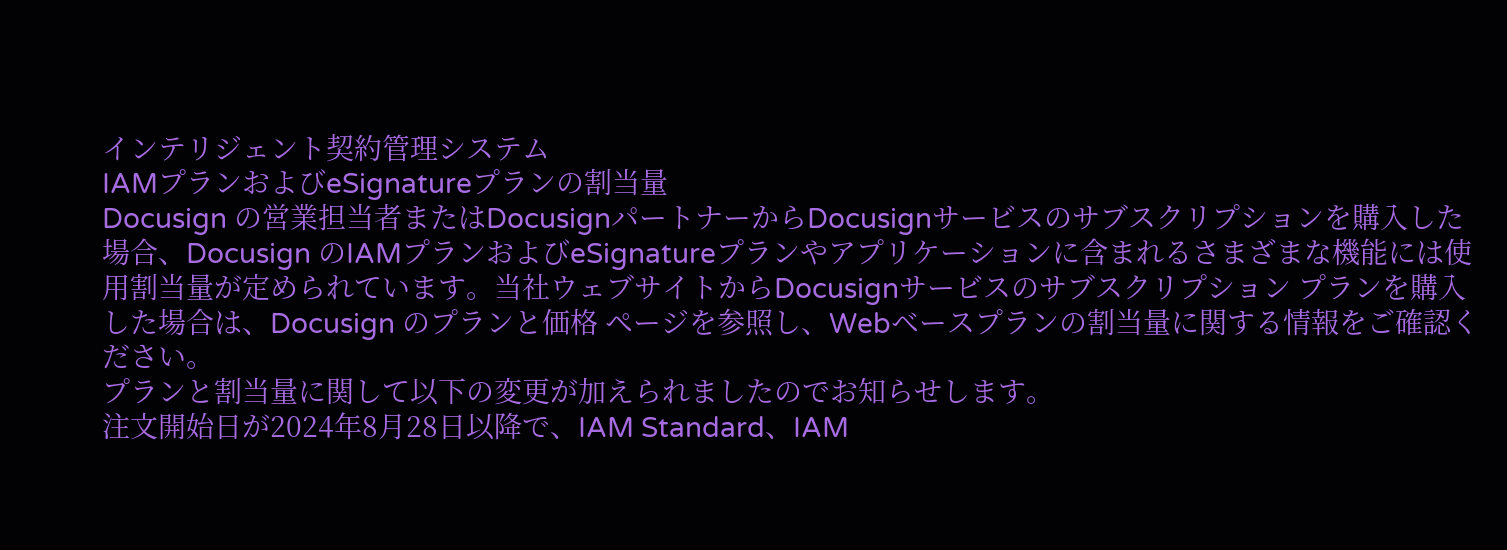インテリジェント契約管理システム
IAMプランおよびeSignatureプランの割当量
Docusign の営業担当者またはDocusignパートナーからDocusignサービスのサブスクリプションを購入した場合、Docusign のIAMプランおよびeSignatureプランやアプリケーションに含まれるさまざまな機能には使用割当量が定められています。当社ウェブサイトからDocusignサービスのサブスクリプション プランを購入した場合は、Docusign のプランと価格 ページを参照し、Webベースプランの割当量に関する情報をご確認ください。
プランと割当量に関して以下の変更が加えられましたのでお知らせします。
注文開始日が2024年8月28日以降で、IAM Standard、IAM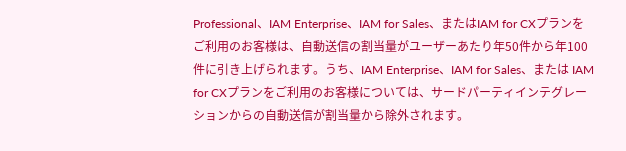Professional、IAM Enterprise、IAM for Sales、またはIAM for CXプランをご利用のお客様は、自動送信の割当量がユーザーあたり年50件から年100件に引き上げられます。うち、IAM Enterprise、IAM for Sales、または IAM for CXプランをご利用のお客様については、サードパーティインテグレーションからの自動送信が割当量から除外されます。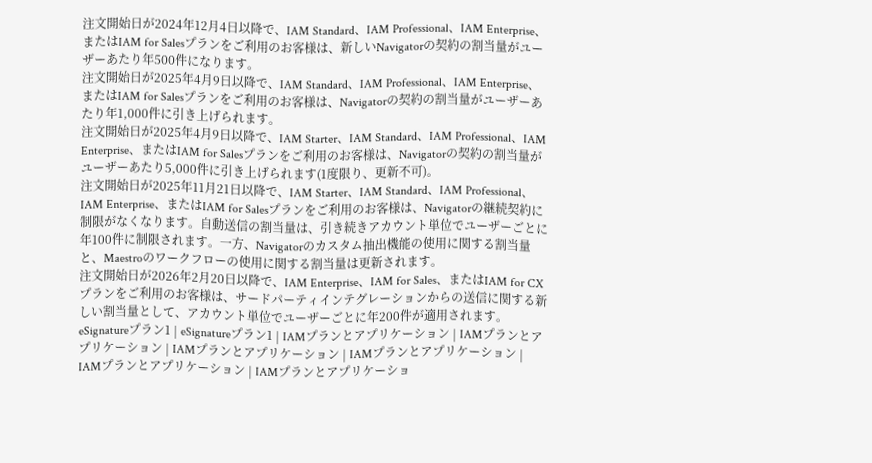注文開始日が2024年12月4日以降で、IAM Standard、IAM Professional、IAM Enterprise、またはIAM for Salesプランをご利用のお客様は、新しいNavigatorの契約の割当量がユーザーあたり年500件になります。
注文開始日が2025年4月9日以降で、IAM Standard、IAM Professional、IAM Enterprise、またはIAM for Salesプランをご利用のお客様は、Navigatorの契約の割当量がユーザーあたり年1,000件に引き上げられます。
注文開始日が2025年4月9日以降で、IAM Starter、IAM Standard、IAM Professional、IAM Enterprise、またはIAM for Salesプランをご利用のお客様は、Navigatorの契約の割当量がユーザーあたり5,000件に引き上げられます(1度限り、更新不可)。
注文開始日が2025年11月21日以降で、IAM Starter、IAM Standard、IAM Professional、IAM Enterprise、またはIAM for Salesプランをご利用のお客様は、Navigatorの継続契約に制限がなくなります。自動送信の割当量は、引き続きアカウント単位でユーザーごとに年100件に制限されます。一方、Navigatorのカスタム抽出機能の使用に関する割当量と、Maestroのワークフローの使用に関する割当量は更新されます。
注文開始日が2026年2月20日以降で、IAM Enterprise、IAM for Sales、またはIAM for CXプランをご利用のお客様は、サードパーティインテグレーションからの送信に関する新しい割当量として、アカウント単位でユーザーごとに年200件が適用されます。
eSignatureプラン1 | eSignatureプラン1 | IAMプランとアプリケーション | IAMプランとアプリケーション | IAMプランとアプリケーション | IAMプランとアプリケーション | IAMプランとアプリケーション | IAMプランとアプリケーショ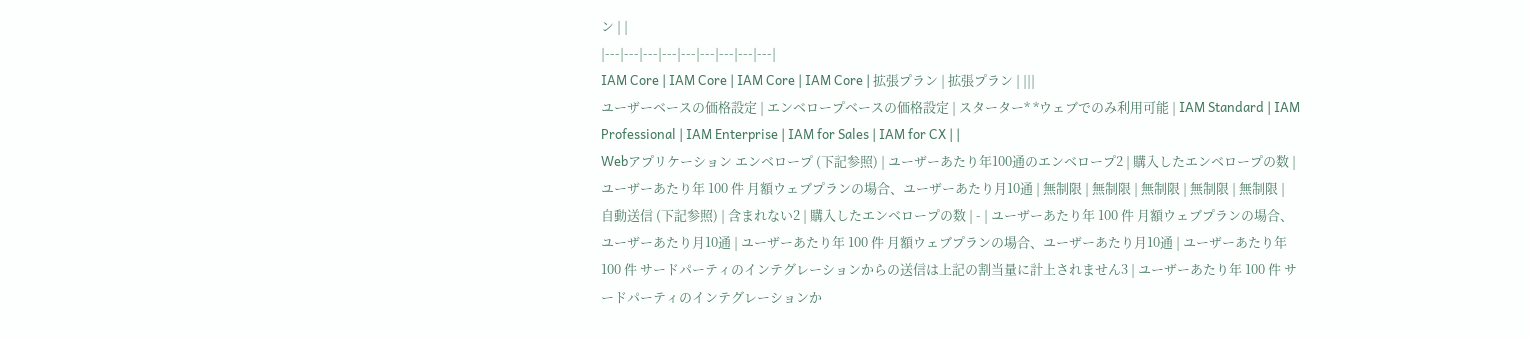ン | |
|---|---|---|---|---|---|---|---|---|
IAM Core | IAM Core | IAM Core | IAM Core | 拡張プラン | 拡張プラン | |||
ユーザーベースの価格設定 | エンベロープベースの価格設定 | スターター* *ウェブでのみ利用可能 | IAM Standard | IAM Professional | IAM Enterprise | IAM for Sales | IAM for CX | |
Webアプリケーション エンベロープ (下記参照) | ユーザーあたり年100通のエンベロープ2 | 購入したエンベロープの数 | ユーザーあたり年 100 件 月額ウェブプランの場合、ユーザーあたり月10通 | 無制限 | 無制限 | 無制限 | 無制限 | 無制限 |
自動送信 (下記参照) | 含まれない2 | 購入したエンベロープの数 | - | ユーザーあたり年 100 件 月額ウェブプランの場合、ユーザーあたり月10通 | ユーザーあたり年 100 件 月額ウェブプランの場合、ユーザーあたり月10通 | ユーザーあたり年 100 件 サードパーティのインテグレーションからの送信は上記の割当量に計上されません3 | ユーザーあたり年 100 件 サードパーティのインテグレーションか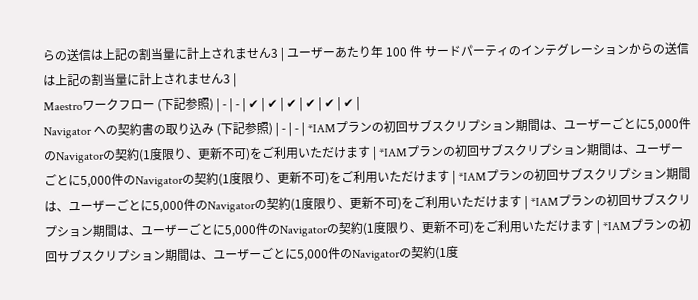らの送信は上記の割当量に計上されません3 | ユーザーあたり年 100 件 サードパーティのインテグレーションからの送信は上記の割当量に計上されません3 |
Maestroワークフロー (下記参照) | - | - | ✔ | ✔ | ✔ | ✔ | ✔ | ✔ |
Navigator への契約書の取り込み (下記参照) | - | - | *IAMプランの初回サブスクリプション期間は、ユーザーごとに5,000件のNavigatorの契約(1度限り、更新不可)をご利用いただけます | *IAMプランの初回サブスクリプション期間は、ユーザーごとに5,000件のNavigatorの契約(1度限り、更新不可)をご利用いただけます | *IAMプランの初回サブスクリプション期間は、ユーザーごとに5,000件のNavigatorの契約(1度限り、更新不可)をご利用いただけます | *IAMプランの初回サブスクリプション期間は、ユーザーごとに5,000件のNavigatorの契約(1度限り、更新不可)をご利用いただけます | *IAMプランの初回サブスクリプション期間は、ユーザーごとに5,000件のNavigatorの契約(1度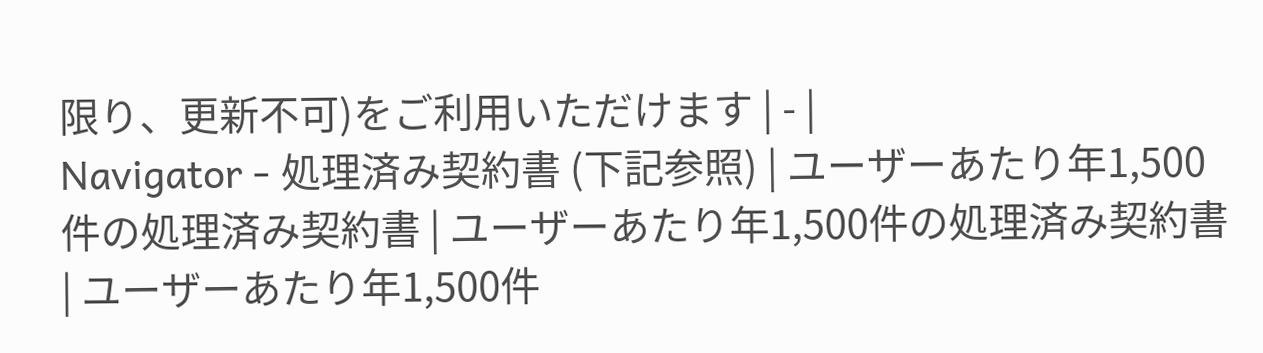限り、更新不可)をご利用いただけます | - |
Navigator - 処理済み契約書 (下記参照) | ユーザーあたり年1,500件の処理済み契約書 | ユーザーあたり年1,500件の処理済み契約書 | ユーザーあたり年1,500件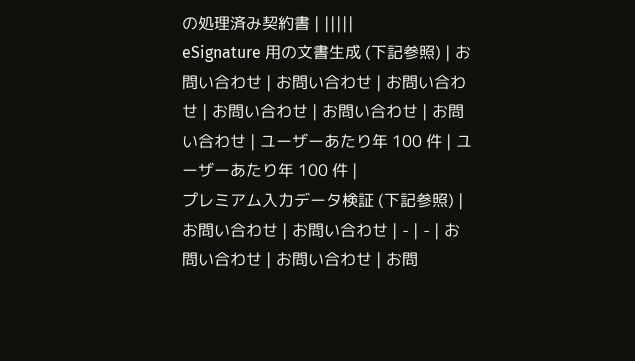の処理済み契約書 | |||||
eSignature 用の文書生成 (下記参照) | お問い合わせ | お問い合わせ | お問い合わせ | お問い合わせ | お問い合わせ | お問い合わせ | ユーザーあたり年 100 件 | ユーザーあたり年 100 件 |
プレミアム入力データ検証 (下記参照) | お問い合わせ | お問い合わせ | - | - | お問い合わせ | お問い合わせ | お問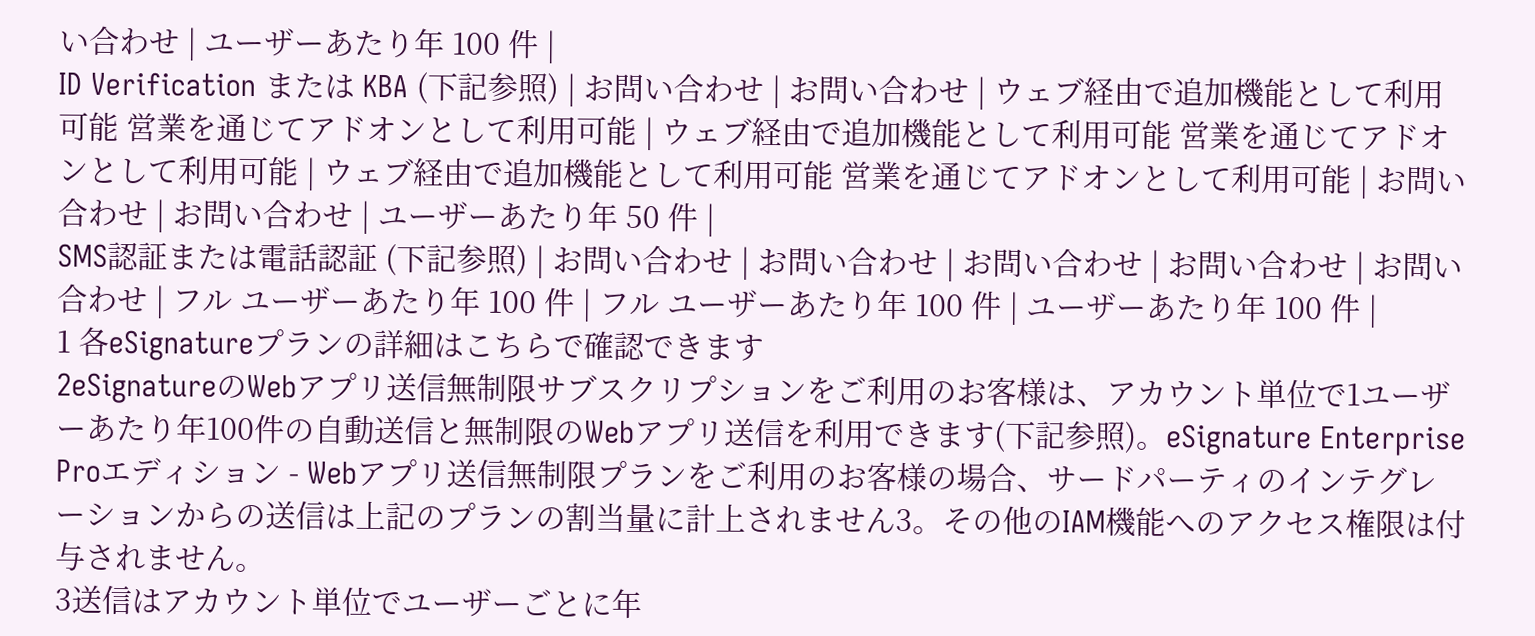い合わせ | ユーザーあたり年 100 件 |
ID Verification または KBA (下記参照) | お問い合わせ | お問い合わせ | ウェブ経由で追加機能として利用可能 営業を通じてアドオンとして利用可能 | ウェブ経由で追加機能として利用可能 営業を通じてアドオンとして利用可能 | ウェブ経由で追加機能として利用可能 営業を通じてアドオンとして利用可能 | お問い合わせ | お問い合わせ | ユーザーあたり年 50 件 |
SMS認証または電話認証 (下記参照) | お問い合わせ | お問い合わせ | お問い合わせ | お問い合わせ | お問い合わせ | フル ユーザーあたり年 100 件 | フル ユーザーあたり年 100 件 | ユーザーあたり年 100 件 |
1 各eSignatureプランの詳細はこちらで確認できます
2eSignatureのWebアプリ送信無制限サブスクリプションをご利用のお客様は、アカウント単位で1ユーザーあたり年100件の自動送信と無制限のWebアプリ送信を利用できます(下記参照)。eSignature Enterprise Proエディション - Webアプリ送信無制限プランをご利用のお客様の場合、サードパーティのインテグレーションからの送信は上記のプランの割当量に計上されません3。その他のIAM機能へのアクセス権限は付与されません。
3送信はアカウント単位でユーザーごとに年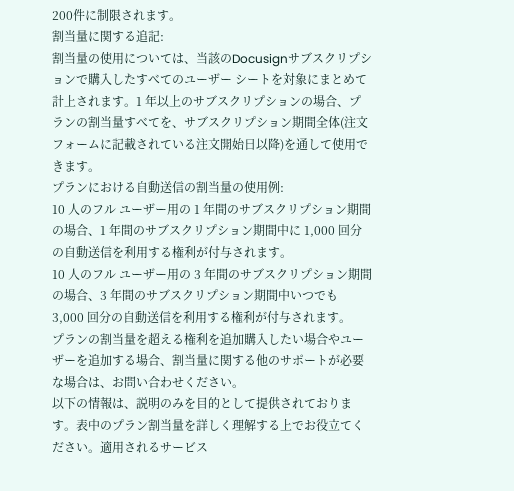200件に制限されます。
割当量に関する追記:
割当量の使用については、当該のDocusignサブスクリプションで購入したすべてのユーザー シートを対象にまとめて計上されます。1 年以上のサブスクリプションの場合、プランの割当量すべてを、サブスクリプション期間全体(注文フォームに記載されている注文開始日以降)を通して使用できます。
プランにおける自動送信の割当量の使用例:
10 人のフル ユーザー用の 1 年間のサブスクリプション期間の場合、1 年間のサブスクリプション期間中に 1,000 回分の自動送信を利用する権利が付与されます。
10 人のフル ユーザー用の 3 年間のサブスクリプション期間の場合、3 年間のサブスクリプション期間中いつでも 3,000 回分の自動送信を利用する権利が付与されます。
プランの割当量を超える権利を追加購入したい場合やユーザーを追加する場合、割当量に関する他のサポートが必要な場合は、お問い合わせください。
以下の情報は、説明のみを目的として提供されております。表中のプラン割当量を詳しく理解する上でお役立てください。適用されるサービス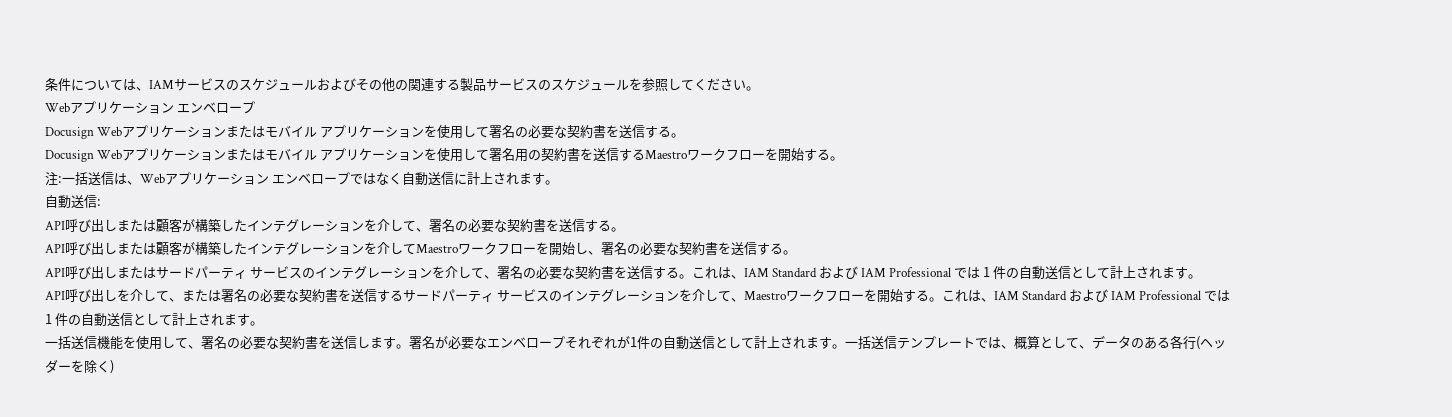条件については、IAMサービスのスケジュールおよびその他の関連する製品サービスのスケジュールを参照してください。
Webアプリケーション エンベロープ
Docusign Webアプリケーションまたはモバイル アプリケーションを使用して署名の必要な契約書を送信する。
Docusign Webアプリケーションまたはモバイル アプリケーションを使用して署名用の契約書を送信するMaestroワークフローを開始する。
注:一括送信は、Webアプリケーション エンベロープではなく自動送信に計上されます。
自動送信:
API呼び出しまたは顧客が構築したインテグレーションを介して、署名の必要な契約書を送信する。
API呼び出しまたは顧客が構築したインテグレーションを介してMaestroワークフローを開始し、署名の必要な契約書を送信する。
API呼び出しまたはサードパーティ サービスのインテグレーションを介して、署名の必要な契約書を送信する。これは、IAM Standard および IAM Professional では 1 件の自動送信として計上されます。
API呼び出しを介して、または署名の必要な契約書を送信するサードパーティ サービスのインテグレーションを介して、Maestroワークフローを開始する。これは、IAM Standard および IAM Professional では 1 件の自動送信として計上されます。
一括送信機能を使用して、署名の必要な契約書を送信します。署名が必要なエンベロープそれぞれが1件の自動送信として計上されます。一括送信テンプレートでは、概算として、データのある各行(ヘッダーを除く)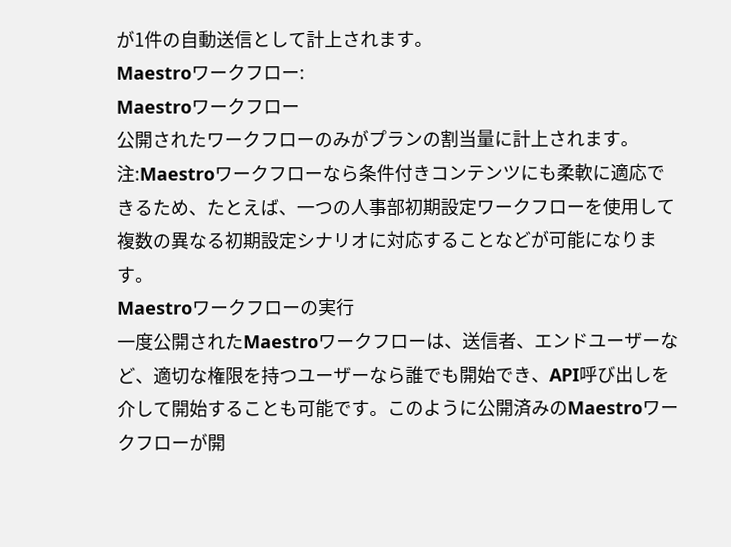が1件の自動送信として計上されます。
Maestroワークフロー:
Maestroワークフロー
公開されたワークフローのみがプランの割当量に計上されます。注:Maestroワークフローなら条件付きコンテンツにも柔軟に適応できるため、たとえば、一つの人事部初期設定ワークフローを使用して複数の異なる初期設定シナリオに対応することなどが可能になります。
Maestroワークフローの実行
一度公開されたMaestroワークフローは、送信者、エンドユーザーなど、適切な権限を持つユーザーなら誰でも開始でき、API呼び出しを介して開始することも可能です。このように公開済みのMaestroワークフローが開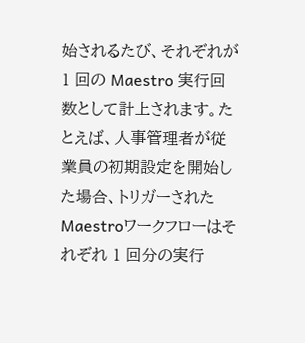始されるたび、それぞれが 1 回の Maestro 実行回数として計上されます。たとえば、人事管理者が従業員の初期設定を開始した場合、トリガーされたMaestroワークフローはそれぞれ 1 回分の実行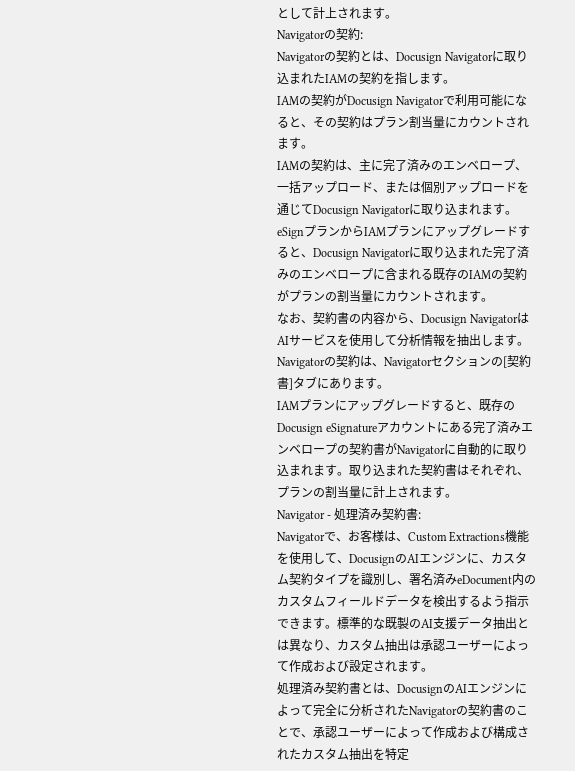として計上されます。
Navigatorの契約:
Navigatorの契約とは、Docusign Navigatorに取り込まれたIAMの契約を指します。
IAMの契約がDocusign Navigatorで利用可能になると、その契約はプラン割当量にカウントされます。
IAMの契約は、主に完了済みのエンベロープ、一括アップロード、または個別アップロードを通じてDocusign Navigatorに取り込まれます。
eSignプランからIAMプランにアップグレードすると、Docusign Navigatorに取り込まれた完了済みのエンベロープに含まれる既存のIAMの契約がプランの割当量にカウントされます。
なお、契約書の内容から、Docusign NavigatorはAIサービスを使用して分析情報を抽出します。
Navigatorの契約は、Navigatorセクションの[契約書]タブにあります。
IAMプランにアップグレードすると、既存のDocusign eSignatureアカウントにある完了済みエンベロープの契約書がNavigatorに自動的に取り込まれます。取り込まれた契約書はそれぞれ、プランの割当量に計上されます。
Navigator - 処理済み契約書:
Navigatorで、お客様は、Custom Extractions機能を使用して、DocusignのAIエンジンに、カスタム契約タイプを識別し、署名済みeDocument内のカスタムフィールドデータを検出するよう指示できます。標準的な既製のAI支援データ抽出とは異なり、カスタム抽出は承認ユーザーによって作成および設定されます。
処理済み契約書とは、DocusignのAIエンジンによって完全に分析されたNavigatorの契約書のことで、承認ユーザーによって作成および構成されたカスタム抽出を特定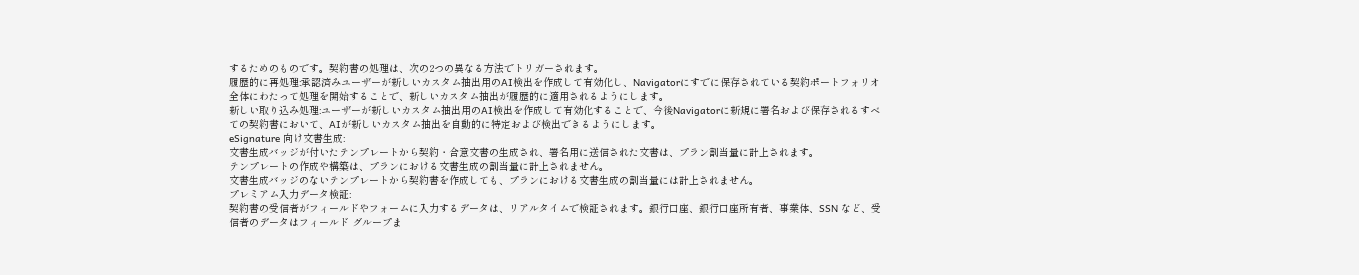するためのものです。契約書の処理は、次の2つの異なる方法でトリガーされます。
履歴的に再処理:承認済みユーザーが新しいカスタム抽出用のAI検出を作成して有効化し、Navigatorにすでに保存されている契約ポートフォリオ全体にわたって処理を開始することで、新しいカスタム抽出が履歴的に適用されるようにします。
新しい取り込み処理:ユーザーが新しいカスタム抽出用のAI検出を作成して有効化することで、今後Navigatorに新規に署名および保存されるすべての契約書において、AIが新しいカスタム抽出を自動的に特定および検出できるようにします。
eSignature 向け文書生成:
文書生成バッジが付いたテンプレートから契約・合意文書の生成され、署名用に送信された文書は、プラン割当量に計上されます。
テンプレートの作成や構築は、プランにおける文書生成の割当量に計上されません。
文書生成バッジのないテンプレートから契約書を作成しても、プランにおける文書生成の割当量には計上されません。
プレミアム入力データ検証:
契約書の受信者がフィールドやフォームに入力するデータは、リアルタイムで検証されます。銀行口座、銀行口座所有者、事業体、SSN など、受信者のデータはフィールド グループま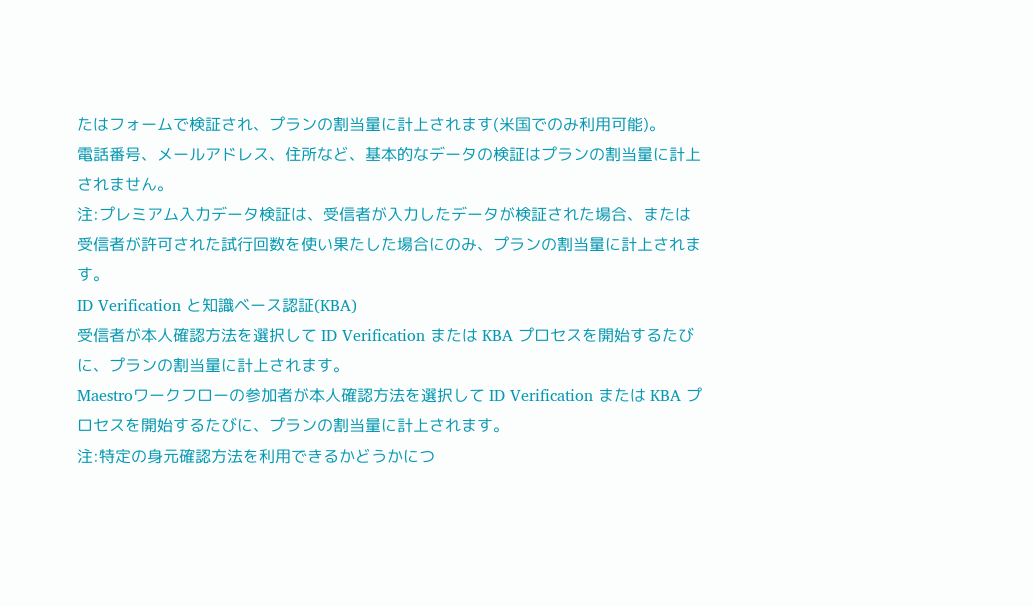たはフォームで検証され、プランの割当量に計上されます(米国でのみ利用可能)。
電話番号、メールアドレス、住所など、基本的なデータの検証はプランの割当量に計上されません。
注:プレミアム入力データ検証は、受信者が入力したデータが検証された場合、または受信者が許可された試行回数を使い果たした場合にのみ、プランの割当量に計上されます。
ID Verification と知識ベース認証(KBA)
受信者が本人確認方法を選択して ID Verification または KBA プロセスを開始するたびに、プランの割当量に計上されます。
Maestroワークフローの参加者が本人確認方法を選択して ID Verification または KBA プロセスを開始するたびに、プランの割当量に計上されます。
注:特定の身元確認方法を利用できるかどうかにつ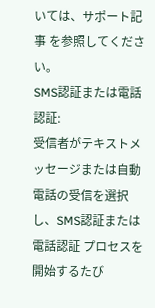いては、サポート記事 を参照してください。
SMS認証または電話認証:
受信者がテキストメッセージまたは自動電話の受信を選択し、SMS認証または電話認証 プロセスを開始するたび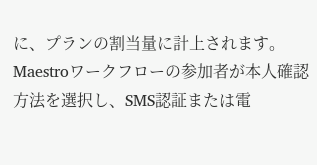に、プランの割当量に計上されます。
Maestroワークフローの参加者が本人確認方法を選択し、SMS認証または電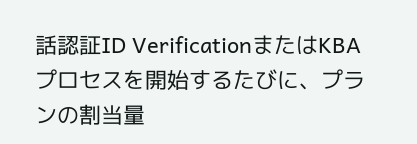話認証ID VerificationまたはKBAプロセスを開始するたびに、プランの割当量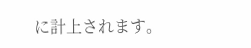に計上されます。